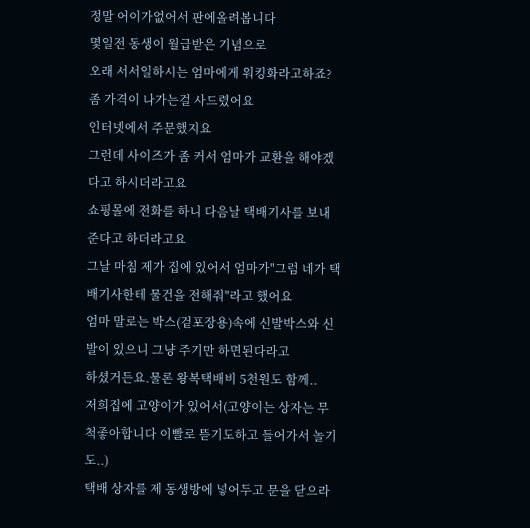정말 어이가없어서 판에올려봅니다
몇일전 동생이 월급받은 기념으로
오래 서서일하시는 엄마에게 워킹화라고하죠?
좀 가격이 나가는걸 사드렸어요
인터넷에서 주문했지요
그런데 사이즈가 좀 커서 엄마가 교환을 해야겠다고 하시더라고요
쇼핑몰에 전화를 하니 다음날 택배기사를 보내준다고 하더라고요
그날 마침 제가 집에 있어서 엄마가"그럼 네가 택배기사한테 물건을 전해줘"라고 했어요
엄마 말로는 박스(겉포장용)속에 신발박스와 신발이 있으니 그냥 주기만 하면된다라고
하셨거든요.물론 왕복택배비 5천원도 함께..
저희집에 고양이가 있어서(고양이는 상자는 무척좋아합니다 이빨로 뜯기도하고 들어가서 놀기도..)
택배 상자를 제 동생방에 넣어두고 문을 닫으라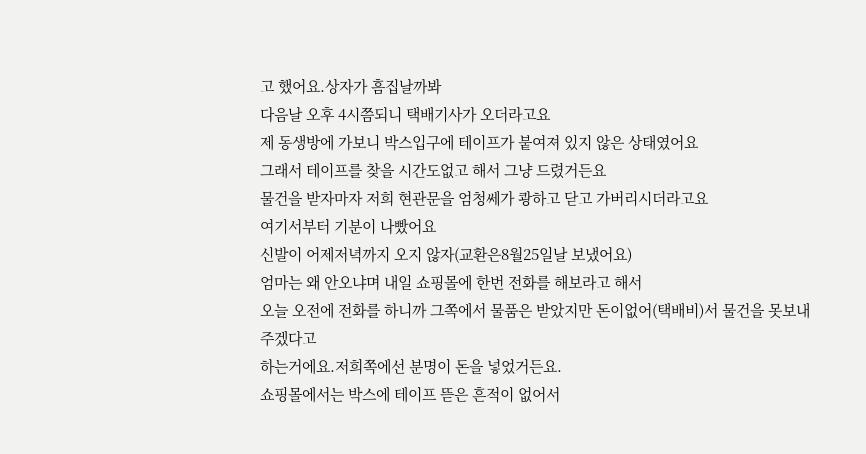고 했어요.상자가 흠집날까봐
다음날 오후 4시쯤되니 택배기사가 오더라고요
제 동생방에 가보니 박스입구에 테이프가 붙여져 있지 않은 상태였어요
그래서 테이프를 찾을 시간도없고 해서 그냥 드렸거든요
물건을 받자마자 저희 현관문을 엄청쎄가 쾅하고 닫고 가버리시더라고요
여기서부터 기분이 나빴어요
신발이 어제저녁까지 오지 않자(교환은8월25일날 보냈어요)
엄마는 왜 안오냐며 내일 쇼핑몰에 한번 전화를 해보라고 해서
오늘 오전에 전화를 하니까 그쪽에서 물품은 받았지만 돈이없어(택배비)서 물건을 못보내 주겠다고
하는거에요.저희쪽에선 분명이 돈을 넣었거든요.
쇼핑몰에서는 박스에 테이프 뜯은 흔적이 없어서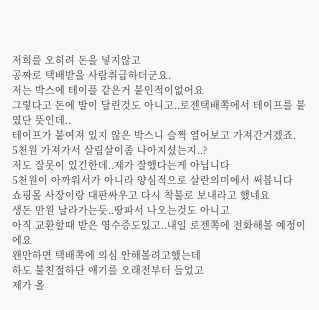저희를 오히려 돈을 넣지않고
공짜로 택배받을 사람취급하더군요.
저는 박스에 테이플 같은거 붙인적이없어요
그렇다고 돈에 발이 달린것도 아니고..로젠택배쪽에서 테이프를 붙였단 뜻인데..
테이프가 붙여져 있지 않은 박스니 슬쩍 열어보고 가져간거겠죠.
5천원 가져가서 살림살이좀 나아지셨는지..?
저도 잘못이 있긴한데..제가 잘했다는게 아닙니다
5천원이 아까워서가 아니라 양심적으로 살란의미에서 써봅니다
쇼핑몰 사장이랑 대판싸우고 다시 착불로 보내라고 했네요
생돈 만원 날라가는듯..땅파서 나오는것도 아니고
아직 교환할때 받은 영수증도있고..내일 로젠쪽에 전화해볼 예정이에요
왠만하면 택배쪽에 의심 안해볼려고했는데
하도 불친절하단 얘기를 오래전부터 들었고
제가 올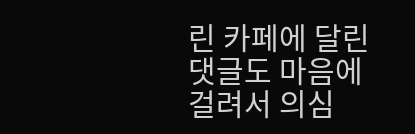린 카페에 달린 댓글도 마음에 걸려서 의심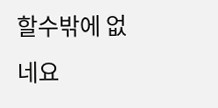할수밖에 없네요